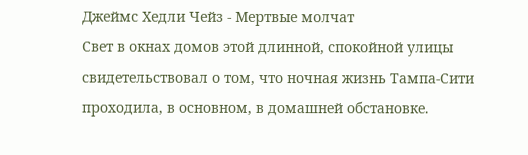Джеймс Хедли Чейз - Мертвые молчат
Свет в окнах домов этой длинной, спокойной улицы свидетельствовал о том, что ночная жизнь Тампа-Сити проходила, в основном, в домашней обстановке.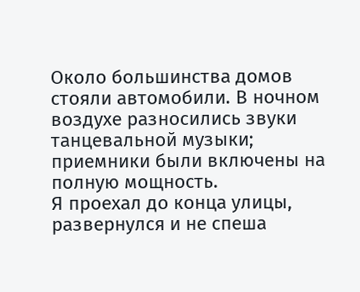Около большинства домов стояли автомобили. В ночном воздухе разносились звуки танцевальной музыки; приемники были включены на полную мощность.
Я проехал до конца улицы, развернулся и не спеша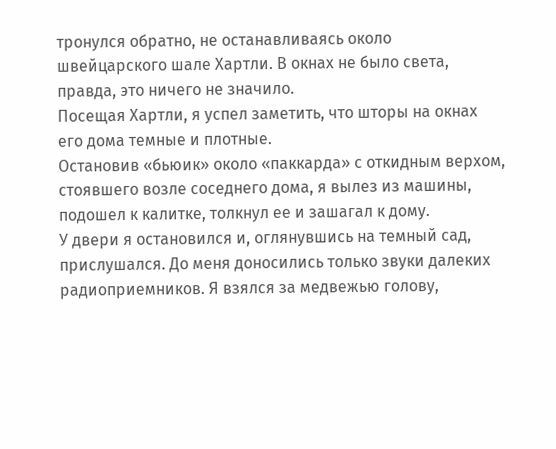тронулся обратно, не останавливаясь около швейцарского шале Хартли. В окнах не было света, правда, это ничего не значило.
Посещая Хартли, я успел заметить, что шторы на окнах его дома темные и плотные.
Остановив «бьюик» около «паккарда» с откидным верхом, стоявшего возле соседнего дома, я вылез из машины, подошел к калитке, толкнул ее и зашагал к дому.
У двери я остановился и, оглянувшись на темный сад, прислушался. До меня доносились только звуки далеких радиоприемников. Я взялся за медвежью голову,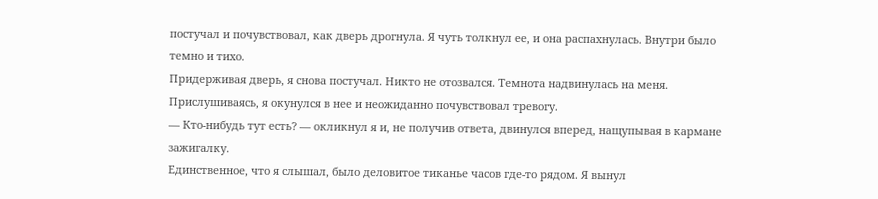постучал и почувствовал, как дверь дрогнула. Я чуть толкнул ее, и она распахнулась. Внутри было темно и тихо.
Придерживая дверь, я снова постучал. Никто не отозвался. Темнота надвинулась на меня.
Прислушиваясь, я окунулся в нее и неожиданно почувствовал тревогу.
— Кто-нибудь тут есть? — окликнул я и, не получив ответа, двинулся вперед, нащупывая в кармане зажигалку.
Единственное, что я слышал, было деловитое тиканье часов где-то рядом. Я вынул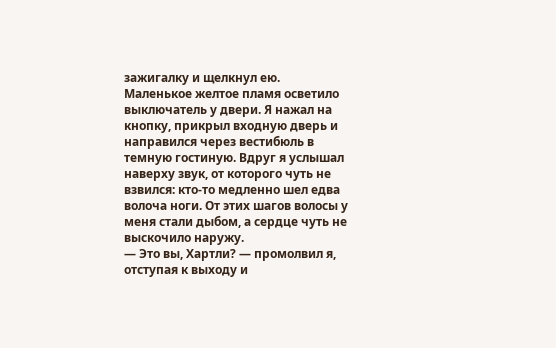зажигалку и щелкнул ею. Маленькое желтое пламя осветило выключатель у двери. Я нажал на кнопку, прикрыл входную дверь и направился через вестибюль в темную гостиную. Вдруг я услышал наверху звук, от которого чуть не взвился: кто-то медленно шел едва волоча ноги. От этих шагов волосы у меня стали дыбом, а сердце чуть не выскочило наружу.
— Это вы, Хартли? — промолвил я, отступая к выходу и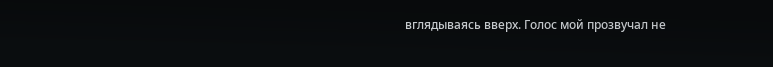вглядываясь вверх. Голос мой прозвучал не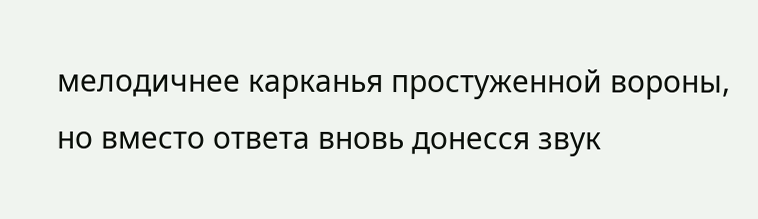мелодичнее карканья простуженной вороны, но вместо ответа вновь донесся звук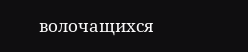волочащихся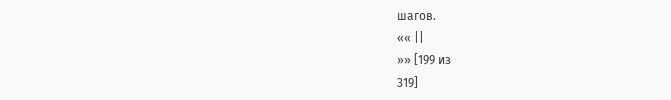шагов.
«« ||
»» [199 из
319]